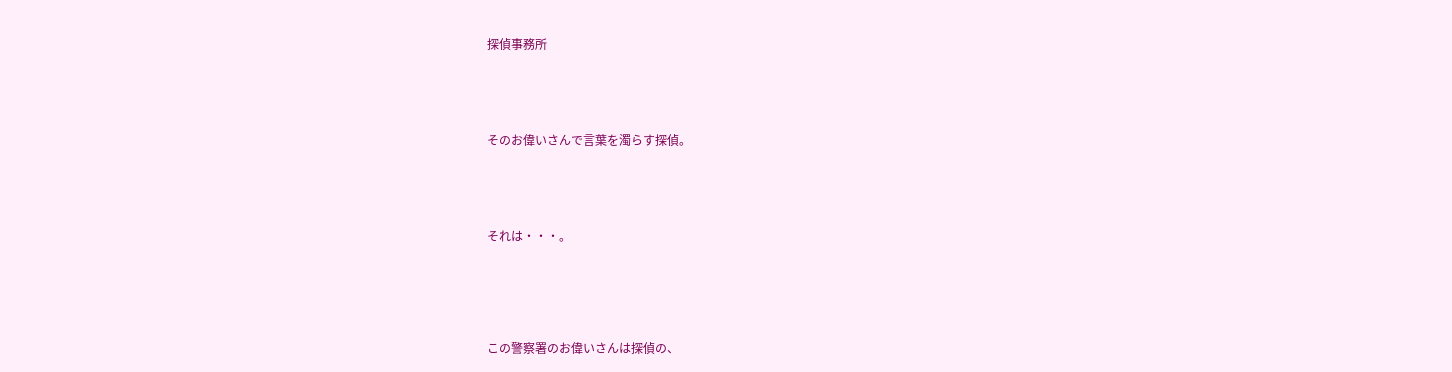探偵事務所





そのお偉いさんで言葉を濁らす探偵。





それは・・・。






この警察署のお偉いさんは探偵の、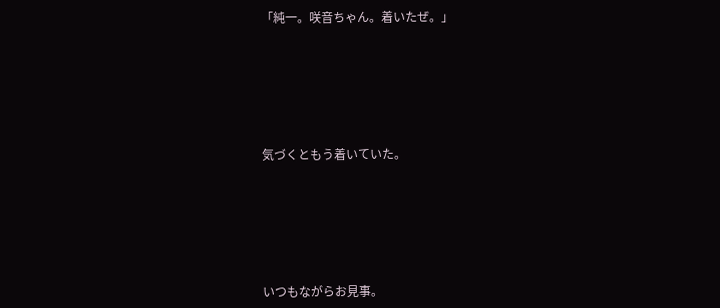「純一。咲音ちゃん。着いたぜ。」






気づくともう着いていた。






いつもながらお見事。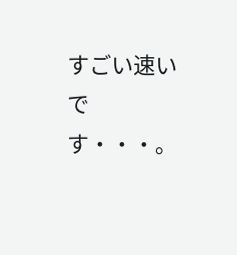すごい速いです・・・。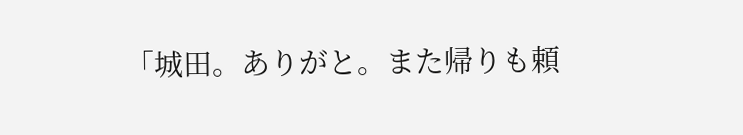「城田。ありがと。また帰りも頼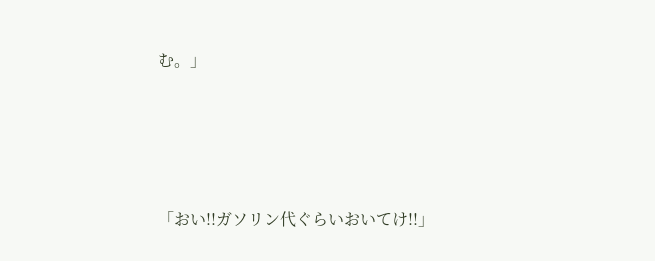む。」




「おい!!ガソリン代ぐらいおいてけ!!」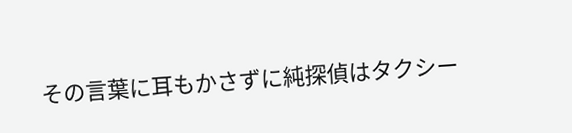その言葉に耳もかさずに純探偵はタクシー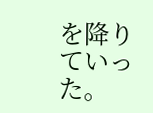を降りていった。